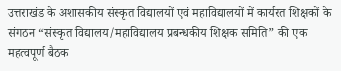उत्तराखंड के अशासकीय संस्कृत विद्यालयों एवं महाविद्यालयों में कार्यरत शिक्षकों के संगठन “संस्कृत विद्यालय/महाविद्यालय प्रबन्धकीय शिक्षक समिति” की एक महत्वपूर्ण बैठक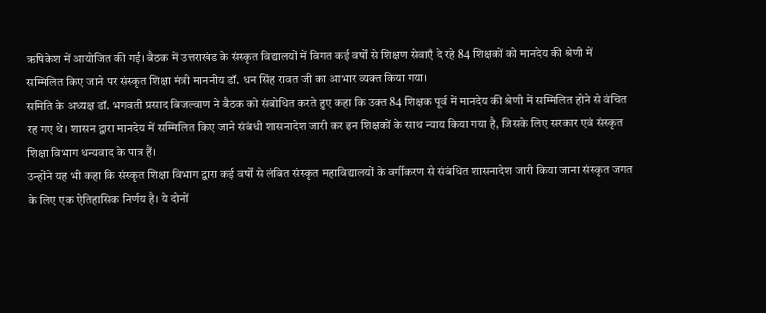ऋषिकेश में आयोजित की गई। बैठक में उत्तराखंड के संस्कृत विद्यालयों में विगत कई वर्षों से शिक्षण सेवाएँ दे रहे 84 शिक्षकों को मानदेय की श्रेणी में सम्मिलित किए जाने पर संस्कृत शिक्षा मंत्री माननीय डॉ. धन सिंह रावत जी का आभार व्यक्त किया गया।
समिति के अध्यक्ष डॉ. भगवती प्रसाद बिजल्वाण ने बैठक को संबोधित करते हुए कहा कि उक्त 84 शिक्षक पूर्व में मानदेय की श्रेणी में सम्मिलित होने से वंचित रह गए थे। शासन द्वारा मानदेय में सम्मिलित किए जाने संबंधी शासनादेश जारी कर इन शिक्षकों के साथ न्याय किया गया है, जिसके लिए सरकार एवं संस्कृत शिक्षा विभाग धन्यवाद के पात्र हैं।
उन्होंने यह भी कहा कि संस्कृत शिक्षा विभाग द्वारा कई वर्षों से लंबित संस्कृत महाविद्यालयों के वर्गीकरण से संबंधित शासनादेश जारी किया जाना संस्कृत जगत के लिए एक ऐतिहासिक निर्णय है। ये दोनों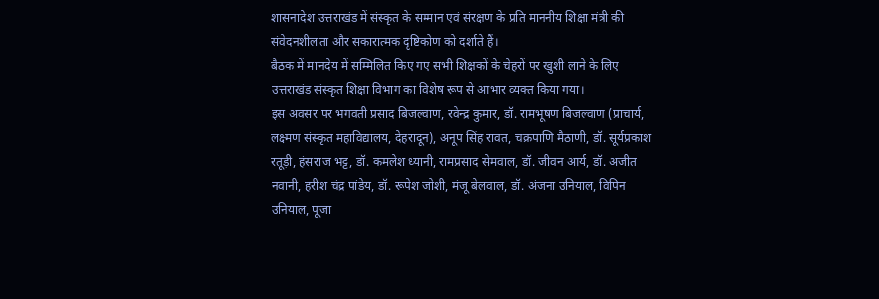शासनादेश उत्तराखंड में संस्कृत के सम्मान एवं संरक्षण के प्रति माननीय शिक्षा मंत्री की संवेदनशीलता और सकारात्मक दृष्टिकोण को दर्शाते हैं।
बैठक में मानदेय में सम्मिलित किए गए सभी शिक्षकों के चेहरों पर खुशी लाने के लिए उत्तराखंड संस्कृत शिक्षा विभाग का विशेष रूप से आभार व्यक्त किया गया।
इस अवसर पर भगवती प्रसाद बिजल्वाण, रवेन्द्र कुमार, डॉ. रामभूषण बिजल्वाण (प्राचार्य, लक्ष्मण संस्कृत महाविद्यालय, देहरादून), अनूप सिंह रावत, चक्रपाणि मैठाणी, डॉ. सूर्यप्रकाश रतूड़ी, हंसराज भट्ट, डॉ. कमलेश ध्यानी, रामप्रसाद सेमवाल, डॉ. जीवन आर्य, डॉ. अजीत नवानी, हरीश चंद्र पांडेय, डॉ. रूपेश जोशी, मंजू बेलवाल, डॉ. अंजना उनियाल, विपिन उनियाल, पूजा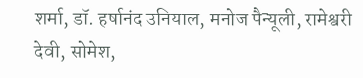शर्मा, डॉ. हर्षानंद उनियाल, मनोज पैन्यूली, रामेश्वरी देवी, सोमेश,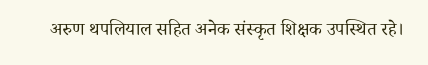अरुण थपलियाल सहित अनेक संस्कृत शिक्षक उपस्थित रहे।